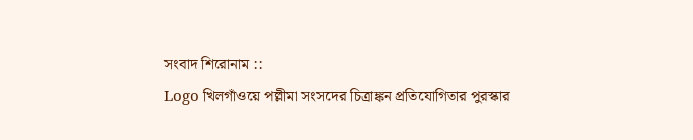সংবাদ শিরোনাম ::
Logo খিলগাঁওয়ে পল্লীমা সংসদের চিত্রাঙ্কন প্রতিযোগিতার পুরস্কার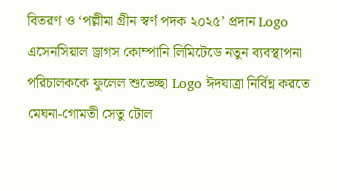বিতরণ ও ‘পল্লীমা গ্রীন স্বর্ণ পদক ২০২৫’ প্রদান Logo এসেনসিয়াল ড্রাগস কোম্পানি লিমিটেডে নতুন ব্যবস্থাপনা পরিচালককে ফুলেল শুভেচ্ছা Logo ঈদযাত্রা নির্বিঘ্ন করতে মেঘনা-গোমতী সেতু টোল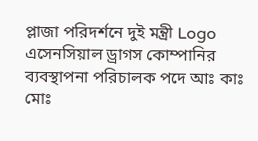প্লাজা পরিদর্শনে দুই মন্ত্রী Logo এসেনসিয়াল ড্রাগস কোম্পানির ব্যবস্থাপনা পরিচালক পদে আঃ কাঃ মোঃ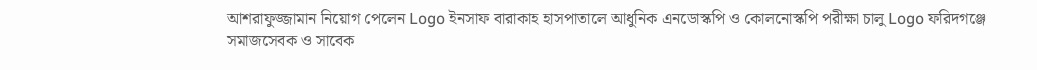আশরাফুজ্জামান নিয়োগ পেলেন Logo ইনসাফ বারাকাহ হাসপাতালে আধুনিক এনডোস্কপি ও কোলনোস্কপি পরীক্ষা চালু Logo ফরিদগঞ্জে সমাজসেবক ও সাবেক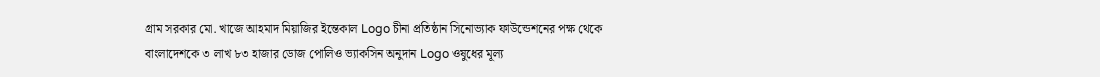গ্রাম সরকার মো. খাজে আহমাদ মিয়াজির ইন্তেকাল Logo চীনা প্রতিষ্ঠান সিনোভ্যাক ফাউন্ডেশনের পক্ষ থেকে বাংলাদেশকে ৩ লাখ ৮৩ হাজার ডোজ পোলিও ভ্যাকসিন অনুদান Logo ওষুধের মূল্য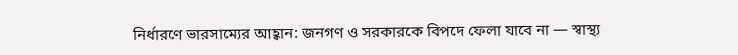নির্ধারণে ভারসাম্যের আহ্বান: জনগণ ও সরকারকে বিপদে ফেলা যাবে না — স্বাস্থ্য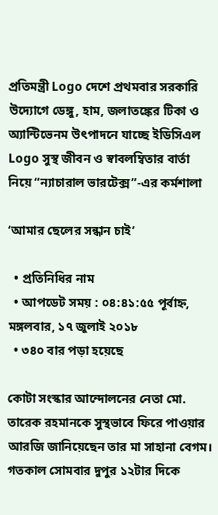প্রতিমন্ত্রী Logo দেশে প্রথমবার সরকারি উদ্যোগে ডেঙ্গু, হাম, জলাতঙ্কের টিকা ও অ্যান্টিভেনম উৎপাদনে যাচ্ছে ইডিসিএল Logo সুস্থ জীবন ও স্বাবলম্বিতার বার্তা নিয়ে “ন্যাচারাল ভারটেক্স”-এর কর্মশালা

‘আমার ছেলের সন্ধান চাই’

  • প্রতিনিধির নাম
  • আপডেট সময় : ০৪:৪১:৫৫ পূর্বাহ্ন, মঙ্গলবার, ১৭ জুলাই ২০১৮
  • ৩৪০ বার পড়া হয়েছে

কোটা সংস্কার আন্দোলনের নেতা মো. তারেক রহমানকে সুস্থভাবে ফিরে পাওয়ার আরজি জানিয়েছেন তার মা সাহানা বেগম। গতকাল সোমবার দুপুর ১২টার দিকে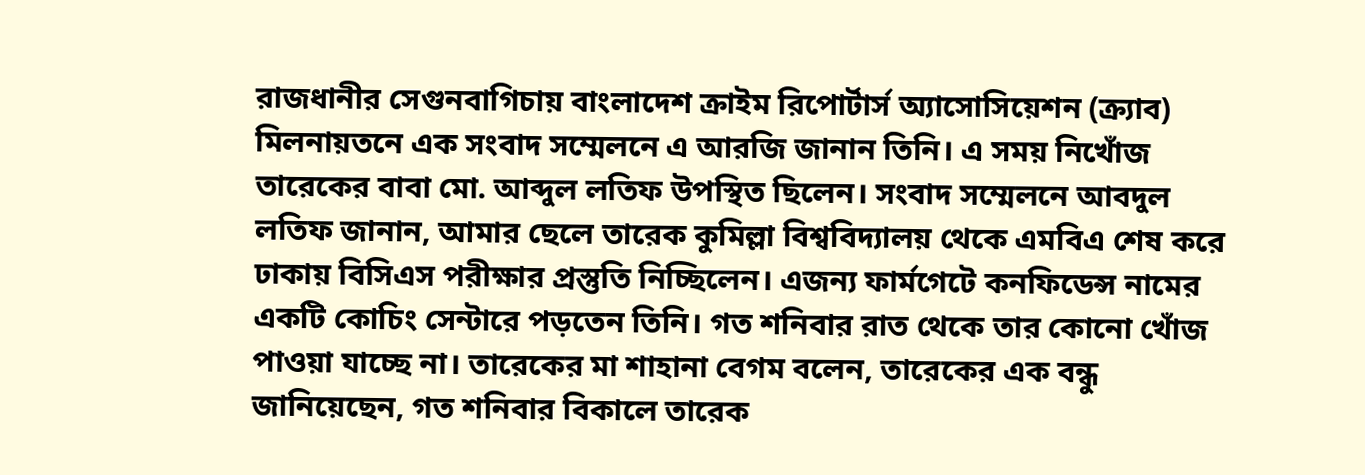রাজধানীর সেগুনবাগিচায় বাংলাদেশ ক্রাইম রিপোর্টার্স অ্যাসোসিয়েশন (ক্র্যাব) মিলনায়তনে এক সংবাদ সম্মেলনে এ আরজি জানান তিনি। এ সময় নিখোঁজ তারেকের বাবা মো. আব্দুল লতিফ উপস্থিত ছিলেন। সংবাদ সম্মেলনে আবদুল লতিফ জানান, আমার ছেলে তারেক কুমিল্লা বিশ্ববিদ্যালয় থেকে এমবিএ শেষ করে ঢাকায় বিসিএস পরীক্ষার প্রস্তুতি নিচ্ছিলেন। এজন্য ফার্মগেটে কনফিডেন্স নামের একটি কোচিং সেন্টারে পড়তেন তিনি। গত শনিবার রাত থেকে তার কোনো খোঁজ পাওয়া যাচ্ছে না। তারেকের মা শাহানা বেগম বলেন, তারেকের এক বন্ধু জানিয়েছেন, গত শনিবার বিকালে তারেক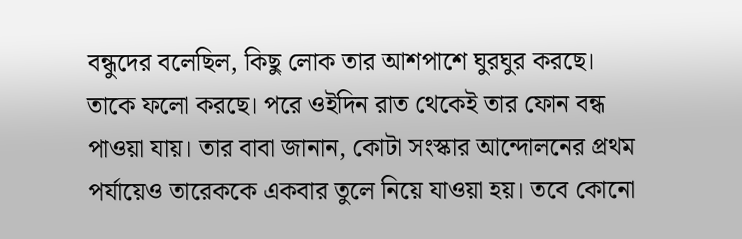বন্ধুদের বলেছিল, কিছু লোক তার আশপাশে ঘুরঘুর করছে। তাকে ফলো করছে। পরে ওইদিন রাত থেকেই তার ফোন বন্ধ পাওয়া যায়। তার বাবা জানান, কোটা সংস্কার আন্দোলনের প্রথম পর্যায়েও তারেককে একবার তুলে নিয়ে যাওয়া হয়। তবে কোনো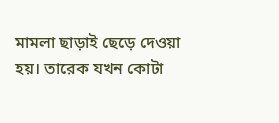মামলা ছাড়াই ছেড়ে দেওয়া হয়। তারেক যখন কোটা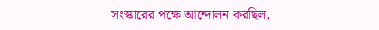সংস্কারের পক্ষে আন্দোলন করছিল,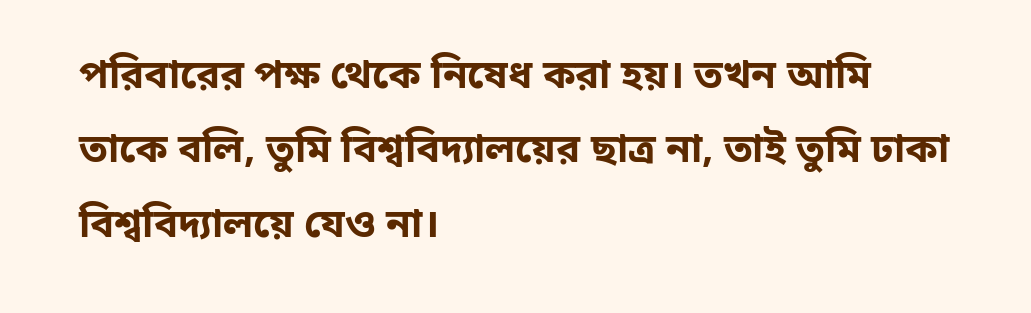পরিবারের পক্ষ থেকে নিষেধ করা হয়। তখন আমি তাকে বলি, তুমি বিশ্ববিদ্যালয়ের ছাত্র না, তাই তুমি ঢাকা বিশ্ববিদ্যালয়ে যেও না।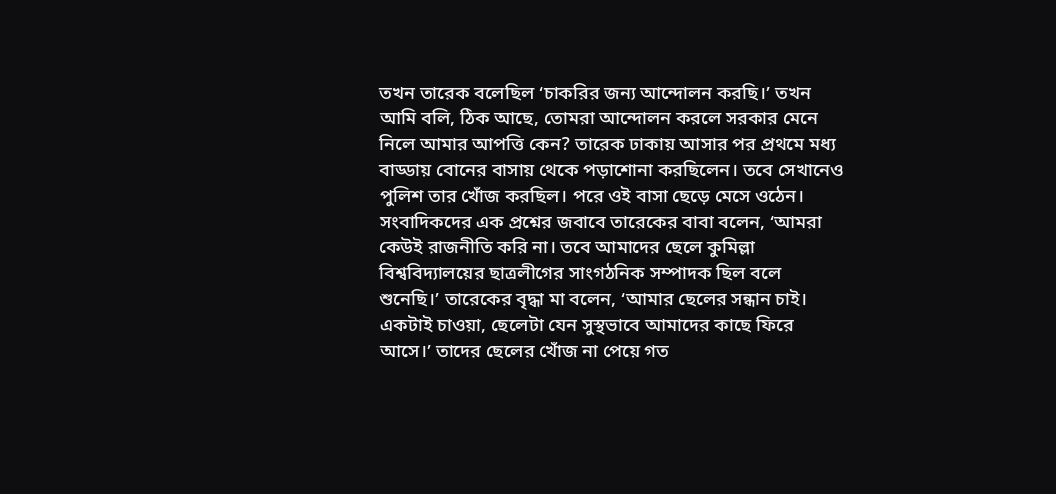তখন তারেক বলেছিল ‘চাকরির জন্য আন্দোলন করছি।’ তখন আমি বলি, ঠিক আছে, তোমরা আন্দোলন করলে সরকার মেনে নিলে আমার আপত্তি কেন? তারেক ঢাকায় আসার পর প্রথমে মধ্য বাড্ডায় বোনের বাসায় থেকে পড়াশোনা করছিলেন। তবে সেখানেও পুলিশ তার খোঁজ করছিল। পরে ওই বাসা ছেড়ে মেসে ওঠেন। সংবাদিকদের এক প্রশ্নের জবাবে তারেকের বাবা বলেন, ‘আমরা কেউই রাজনীতি করি না। তবে আমাদের ছেলে কুমিল্লা বিশ্ববিদ্যালয়ের ছাত্রলীগের সাংগঠনিক সম্পাদক ছিল বলে শুনেছি।’ তারেকের বৃদ্ধা মা বলেন, ‘আমার ছেলের সন্ধান চাই। একটাই চাওয়া, ছেলেটা যেন সুস্থভাবে আমাদের কাছে ফিরে আসে।’ তাদের ছেলের খোঁজ না পেয়ে গত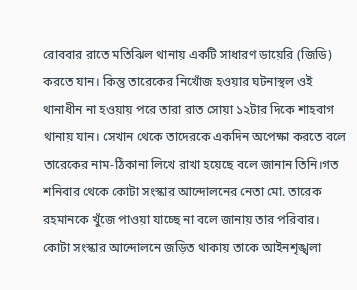রোববার রাতে মতিঝিল থানায় একটি সাধারণ ডায়েরি (জিডি) করতে যান। কিন্তু তারেকের নিখোঁজ হওয়ার ঘটনাস্থল ওই থানাধীন না হওয়ায় পরে তারা রাত সোয়া ১২টার দিকে শাহবাগ থানায় যান। সেখান থেকে তাদেরকে একদিন অপেক্ষা করতে বলে তারেকের নাম-ঠিকানা লিখে রাখা হয়েছে বলে জানান তিনি।গত শনিবার থেকে কোটা সংস্কার আন্দোলনের নেতা মো. তারেক রহমানকে খুঁজে পাওয়া যাচ্ছে না বলে জানায় তার পরিবার। কোটা সংস্কার আন্দোলনে জড়িত থাকায় তাকে আইনশৃঙ্খলা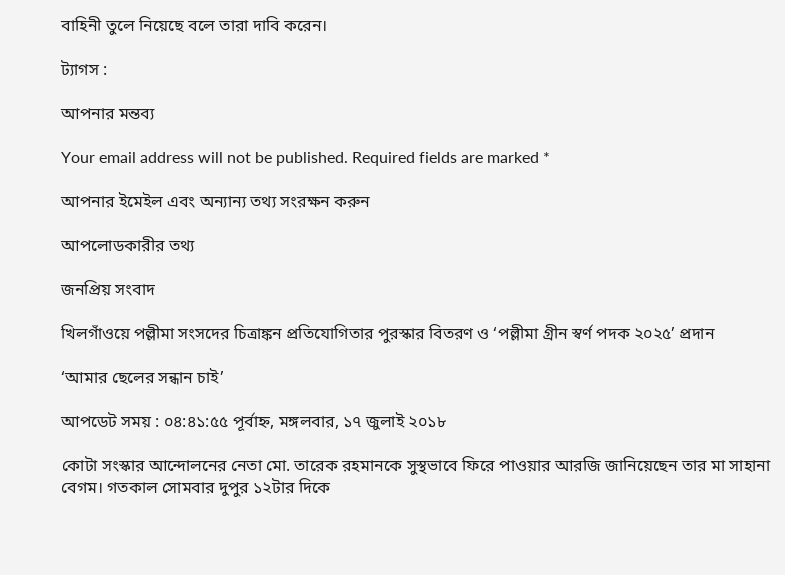বাহিনী তুলে নিয়েছে বলে তারা দাবি করেন।

ট্যাগস :

আপনার মন্তব্য

Your email address will not be published. Required fields are marked *

আপনার ইমেইল এবং অন্যান্য তথ্য সংরক্ষন করুন

আপলোডকারীর তথ্য

জনপ্রিয় সংবাদ

খিলগাঁওয়ে পল্লীমা সংসদের চিত্রাঙ্কন প্রতিযোগিতার পুরস্কার বিতরণ ও ‘পল্লীমা গ্রীন স্বর্ণ পদক ২০২৫’ প্রদান

‘আমার ছেলের সন্ধান চাই’

আপডেট সময় : ০৪:৪১:৫৫ পূর্বাহ্ন, মঙ্গলবার, ১৭ জুলাই ২০১৮

কোটা সংস্কার আন্দোলনের নেতা মো. তারেক রহমানকে সুস্থভাবে ফিরে পাওয়ার আরজি জানিয়েছেন তার মা সাহানা বেগম। গতকাল সোমবার দুপুর ১২টার দিকে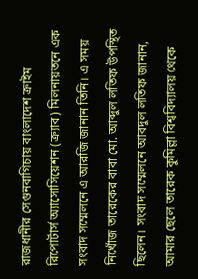রাজধানীর সেগুনবাগিচায় বাংলাদেশ ক্রাইম রিপোর্টার্স অ্যাসোসিয়েশন (ক্র্যাব) মিলনায়তনে এক সংবাদ সম্মেলনে এ আরজি জানান তিনি। এ সময় নিখোঁজ তারেকের বাবা মো. আব্দুল লতিফ উপস্থিত ছিলেন। সংবাদ সম্মেলনে আবদুল লতিফ জানান, আমার ছেলে তারেক কুমিল্লা বিশ্ববিদ্যালয় থেকে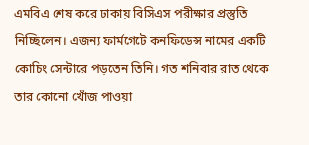এমবিএ শেষ করে ঢাকায় বিসিএস পরীক্ষার প্রস্তুতি নিচ্ছিলেন। এজন্য ফার্মগেটে কনফিডেন্স নামের একটি কোচিং সেন্টারে পড়তেন তিনি। গত শনিবার রাত থেকে তার কোনো খোঁজ পাওয়া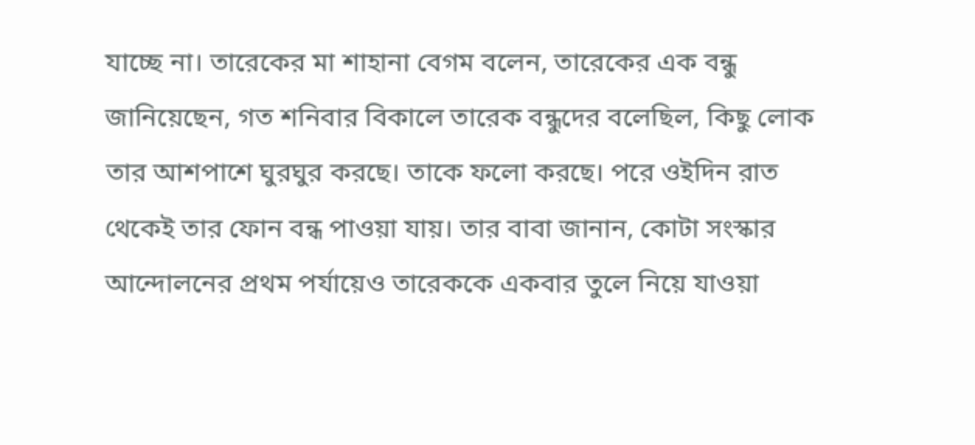যাচ্ছে না। তারেকের মা শাহানা বেগম বলেন, তারেকের এক বন্ধু জানিয়েছেন, গত শনিবার বিকালে তারেক বন্ধুদের বলেছিল, কিছু লোক তার আশপাশে ঘুরঘুর করছে। তাকে ফলো করছে। পরে ওইদিন রাত থেকেই তার ফোন বন্ধ পাওয়া যায়। তার বাবা জানান, কোটা সংস্কার আন্দোলনের প্রথম পর্যায়েও তারেককে একবার তুলে নিয়ে যাওয়া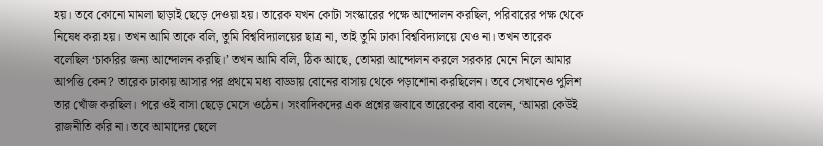হয়। তবে কোনো মামলা ছাড়াই ছেড়ে দেওয়া হয়। তারেক যখন কোটা সংস্কারের পক্ষে আন্দোলন করছিল, পরিবারের পক্ষ থেকে নিষেধ করা হয়। তখন আমি তাকে বলি, তুমি বিশ্ববিদ্যালয়ের ছাত্র না, তাই তুমি ঢাকা বিশ্ববিদ্যালয়ে যেও না। তখন তারেক বলেছিল ‘চাকরির জন্য আন্দোলন করছি।’ তখন আমি বলি, ঠিক আছে, তোমরা আন্দোলন করলে সরকার মেনে নিলে আমার আপত্তি কেন? তারেক ঢাকায় আসার পর প্রথমে মধ্য বাড্ডায় বোনের বাসায় থেকে পড়াশোনা করছিলেন। তবে সেখানেও পুলিশ তার খোঁজ করছিল। পরে ওই বাসা ছেড়ে মেসে ওঠেন। সংবাদিকদের এক প্রশ্নের জবাবে তারেকের বাবা বলেন, ‘আমরা কেউই রাজনীতি করি না। তবে আমাদের ছেলে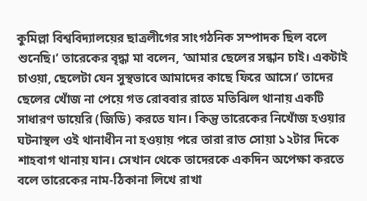কুমিল্লা বিশ্ববিদ্যালয়ের ছাত্রলীগের সাংগঠনিক সম্পাদক ছিল বলে শুনেছি।’ তারেকের বৃদ্ধা মা বলেন, ‘আমার ছেলের সন্ধান চাই। একটাই চাওয়া, ছেলেটা যেন সুস্থভাবে আমাদের কাছে ফিরে আসে।’ তাদের ছেলের খোঁজ না পেয়ে গত রোববার রাতে মতিঝিল থানায় একটি সাধারণ ডায়েরি (জিডি) করতে যান। কিন্তু তারেকের নিখোঁজ হওয়ার ঘটনাস্থল ওই থানাধীন না হওয়ায় পরে তারা রাত সোয়া ১২টার দিকে শাহবাগ থানায় যান। সেখান থেকে তাদেরকে একদিন অপেক্ষা করতে বলে তারেকের নাম-ঠিকানা লিখে রাখা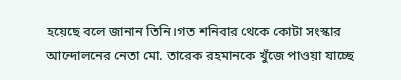হয়েছে বলে জানান তিনি।গত শনিবার থেকে কোটা সংস্কার আন্দোলনের নেতা মো. তারেক রহমানকে খুঁজে পাওয়া যাচ্ছে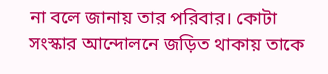না বলে জানায় তার পরিবার। কোটা সংস্কার আন্দোলনে জড়িত থাকায় তাকে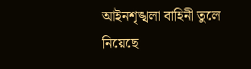আইনশৃঙ্খলা বাহিনী তুলে নিয়েছে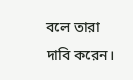বলে তারা দাবি করেন।